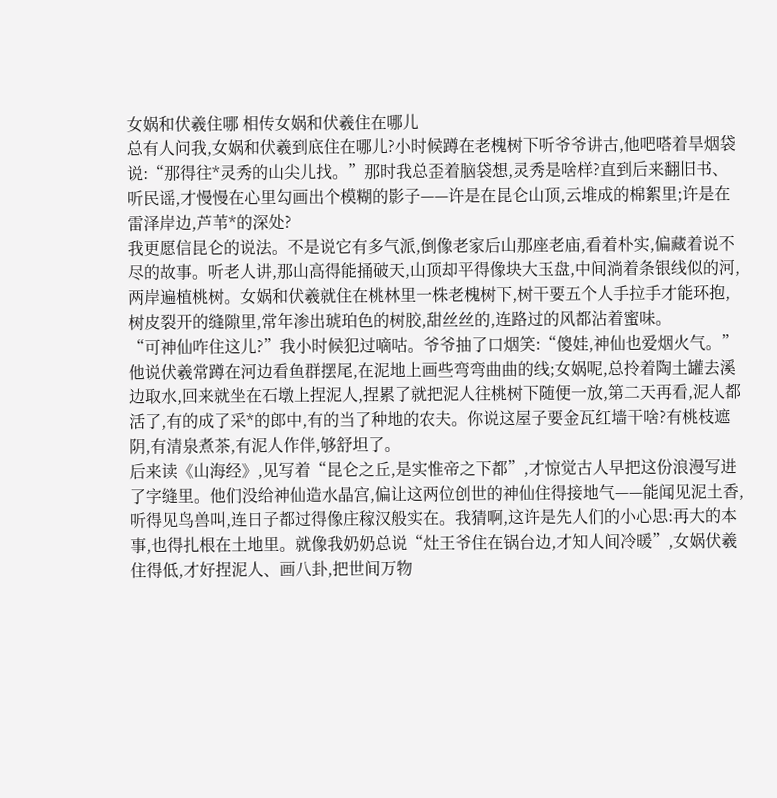女娲和伏羲住哪 相传女娲和伏羲住在哪儿
总有人问我,女娲和伏羲到底住在哪儿?小时候蹲在老槐树下听爷爷讲古,他吧嗒着旱烟袋说:“那得往*灵秀的山尖儿找。”那时我总歪着脑袋想,灵秀是啥样?直到后来翻旧书、听民谣,才慢慢在心里勾画出个模糊的影子——许是在昆仑山顶,云堆成的棉絮里;许是在雷泽岸边,芦苇*的深处?
我更愿信昆仑的说法。不是说它有多气派,倒像老家后山那座老庙,看着朴实,偏藏着说不尽的故事。听老人讲,那山高得能捅破天,山顶却平得像块大玉盘,中间淌着条银线似的河,两岸遍植桃树。女娲和伏羲就住在桃林里一株老槐树下,树干要五个人手拉手才能环抱,树皮裂开的缝隙里,常年渗出琥珀色的树胶,甜丝丝的,连路过的风都沾着蜜味。
“可神仙咋住这儿?”我小时候犯过嘀咕。爷爷抽了口烟笑:“傻娃,神仙也爱烟火气。”他说伏羲常蹲在河边看鱼群摆尾,在泥地上画些弯弯曲曲的线;女娲呢,总拎着陶土罐去溪边取水,回来就坐在石墩上捏泥人,捏累了就把泥人往桃树下随便一放,第二天再看,泥人都活了,有的成了采*的郎中,有的当了种地的农夫。你说这屋子要金瓦红墙干啥?有桃枝遮阴,有清泉煮茶,有泥人作伴,够舒坦了。
后来读《山海经》,见写着“昆仑之丘,是实惟帝之下都”,才惊觉古人早把这份浪漫写进了字缝里。他们没给神仙造水晶宫,偏让这两位创世的神仙住得接地气——能闻见泥土香,听得见鸟兽叫,连日子都过得像庄稼汉般实在。我猜啊,这许是先人们的小心思:再大的本事,也得扎根在土地里。就像我奶奶总说“灶王爷住在锅台边,才知人间冷暖”,女娲伏羲住得低,才好捏泥人、画八卦,把世间万物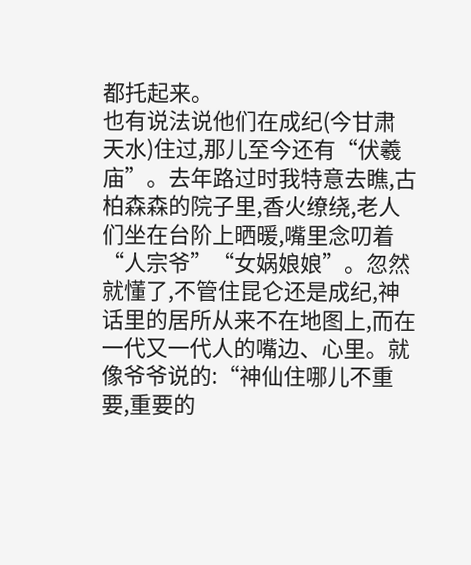都托起来。
也有说法说他们在成纪(今甘肃天水)住过,那儿至今还有“伏羲庙”。去年路过时我特意去瞧,古柏森森的院子里,香火缭绕,老人们坐在台阶上晒暖,嘴里念叨着“人宗爷”“女娲娘娘”。忽然就懂了,不管住昆仑还是成纪,神话里的居所从来不在地图上,而在一代又一代人的嘴边、心里。就像爷爷说的:“神仙住哪儿不重要,重要的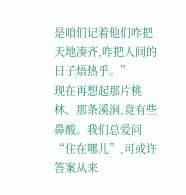是咱们记着他们咋把天地凑齐,咋把人间的日子焐热乎。”
现在再想起那片桃林、那条溪涧,竟有些鼻酸。我们总爱问“住在哪儿”,可或许答案从来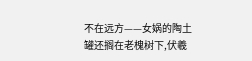不在远方——女娲的陶土罐还搁在老槐树下,伏羲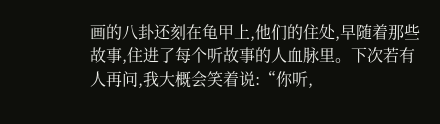画的八卦还刻在龟甲上,他们的住处,早随着那些故事,住进了每个听故事的人血脉里。下次若有人再问,我大概会笑着说:“你听,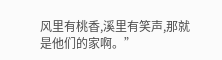风里有桃香,溪里有笑声,那就是他们的家啊。”